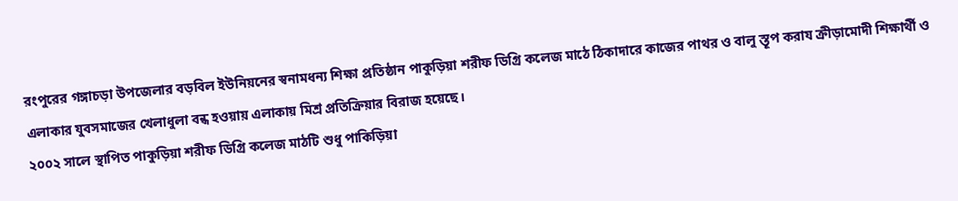রংপুরের গঙ্গাচড়া উপজেলার বড়বিল ইউনিয়নের স্বনামধন্য শিক্ষা প্রতিষ্ঠান পাকুড়িয়া শরীফ ডিগ্রি কলেজ মাঠে ঠিকাদারে কাজের পাথর ও বালু স্তূপ করায ক্রীড়ামোদী শিক্ষার্থী ও এলাকার যুবসমাজের খেলাধুলা বন্ধ হওয়ায় এলাকায় মিশ্র প্রতিক্রিয়ার বিরাজ হয়েছে।
২০০২ সালে স্থাপিত পাকুড়িয়া শরীফ ডিগ্রি কলেজ মাঠটি শুধু পাকিড়িয়া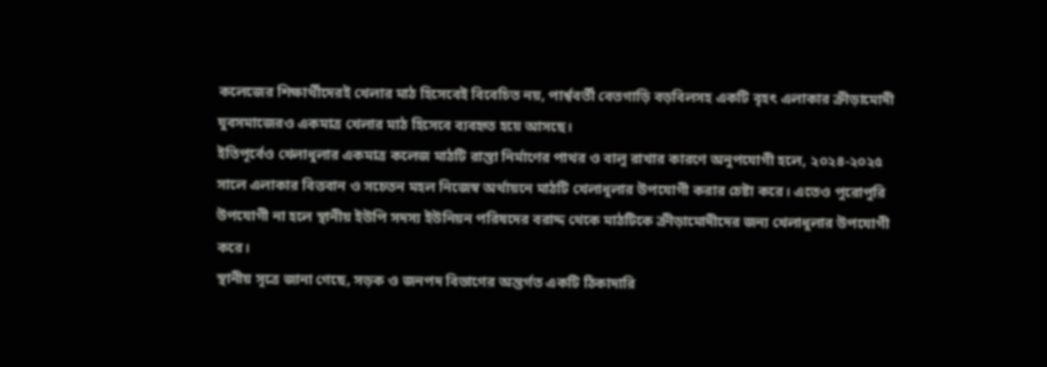কলেজের শিক্ষার্থীদেরই খেলার মাঠ হিসেবেই বিবেচিত নয়, পার্শ্ববর্তী বেতগাড়ি বড়বিলসহ একটি বৃহৎ এলাকার ক্রীড়ামোদী যুবসমাজেরও একমাত্র খেলার মাঠ হিসেবে ব্যবহৃত হয়ে আসছে।
ইতিপূর্বেও খেলাধুলার একমাত্র কলেজ মাঠটি রাস্তা নির্মাণের পাথর ও বালু রাখার কারণে অনুপযোগী হলে, ২০২৪-২০২৫ সালে এলাকার বিত্তবান ও সচেতন মহল নিজেস্ব অর্থায়নে মাঠটি খেলাধুলার উপযোগী করার চেষ্টা করে। এতেও পুরোপুরি উপযোগী না হলে স্থানীয় ইউপি সদস্য ইউনিয়ন পরিষদের বরাদ্দ থেকে মাঠটিকে ক্রীড়ামোদীদের জন্য খেলাধুলার উপযোগী করে।
স্থানীয় সূত্রে জানা গেছে, সড়ক ও জনপদ বিভাগের অন্তর্গত একটি ঠিকাদারি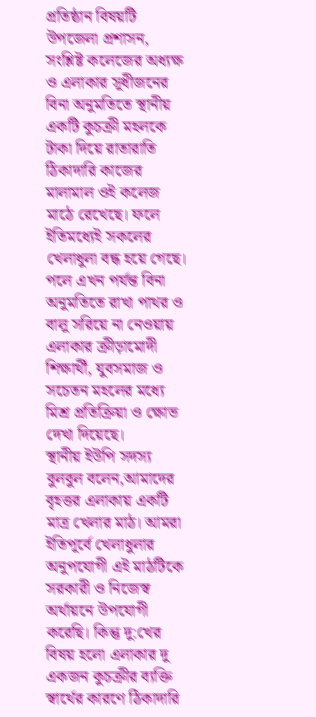প্রতিষ্ঠান বিষয়টি উপজেলা প্রশাসন, সংশ্লিষ্ট কলেজের অধ্যক্ষ ও এলাকার সূধীজনের বিনা অনুমতিতে স্থানীয় একটি কুচক্রী মহলকে টাকা দিয়ে রাতারাতি ঠিকাদারি কাজের মালামাল ওই কলেজ মাঠে রেখেছে। ফলে ইতিমধ্যেই সকলের খেলাধুলা বন্ধ হয়ে গেছে। পলে এখন পর্যন্ত বিনা অনুমতিতে রাখা পাথর ও বালু সরিয়ে না নেওয়ায় এলাকার ক্রীড়ামোদী শিক্ষার্থী, যুবসমাজ ও সচেতন মহলের মধ্যে মিশ্র প্রতিক্রিয়া ও ক্ষোভ দেখা দিয়েছে।
স্থানীয় ইউপি সদস্য বুলবুল বলেন,আমাদের বৃহত্তর এলাকায় একটি মাত্র খেলার মাঠ। আমরা ইতিপূর্বে খেলাধুলার অনুপযোগী এই মাঠটিকে সরকারী ও নিজেস্ব অর্থায়নে উপযোগী করেছি। কিন্তু দু:খের বিষয় হলো এলাকার দু একজন কুচক্রীর ব্যক্তি স্বার্থের কারণে ঠিকাদারি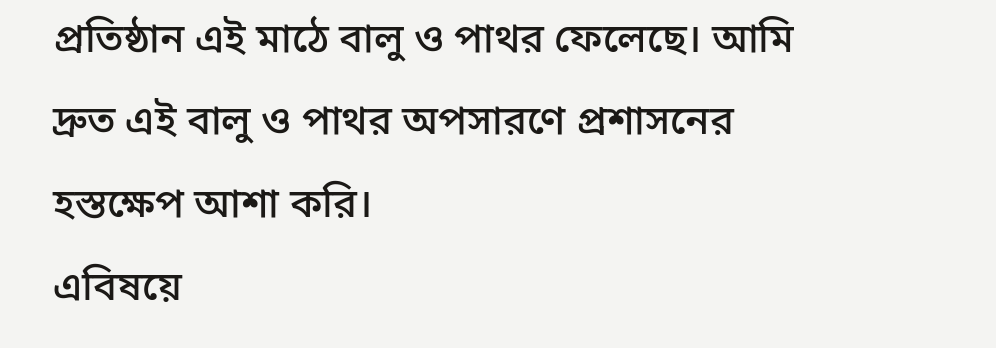প্রতিষ্ঠান এই মাঠে বালু ও পাথর ফেলেছে। আমি দ্রুত এই বালু ও পাথর অপসারণে প্রশাসনের হস্তক্ষেপ আশা করি।
এবিষয়ে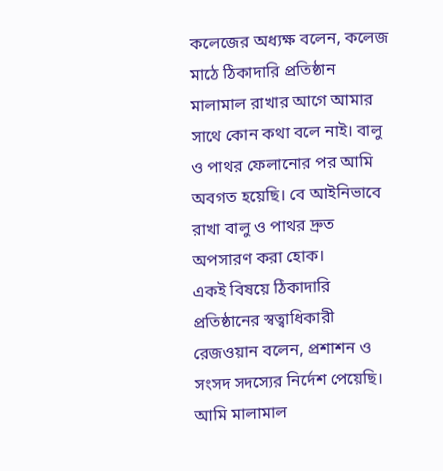কলেজের অধ্যক্ষ বলেন, কলেজ মাঠে ঠিকাদারি প্রতিষ্ঠান মালামাল রাখার আগে আমার সাথে কোন কথা বলে নাই। বালু ও পাথর ফেলানোর পর আমি অবগত হয়েছি। বে আইনিভাবে রাখা বালু ও পাথর দ্রুত অপসারণ করা হোক।
একই বিষয়ে ঠিকাদারি প্রতিষ্ঠানের স্বত্বাধিকারী রেজওয়ান বলেন, প্রশাশন ও সংসদ সদস্যের নির্দেশ পেয়েছি। আমি মালামাল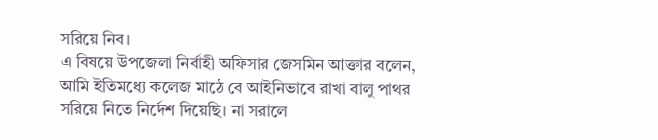সরিয়ে নিব।
এ বিষয়ে উপজেলা নির্বাহী অফিসার জেসমিন আক্তার বলেন, আমি ইতিমধ্যে কলেজ মাঠে বে আইনিভাবে রাখা বালু পাথর সরিয়ে নিতে নির্দেশ দিয়েছি। না সরালে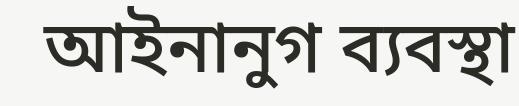আইনানুগ ব্যবস্থা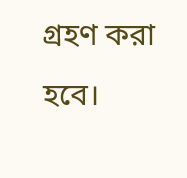গ্রহণ করা হবে।